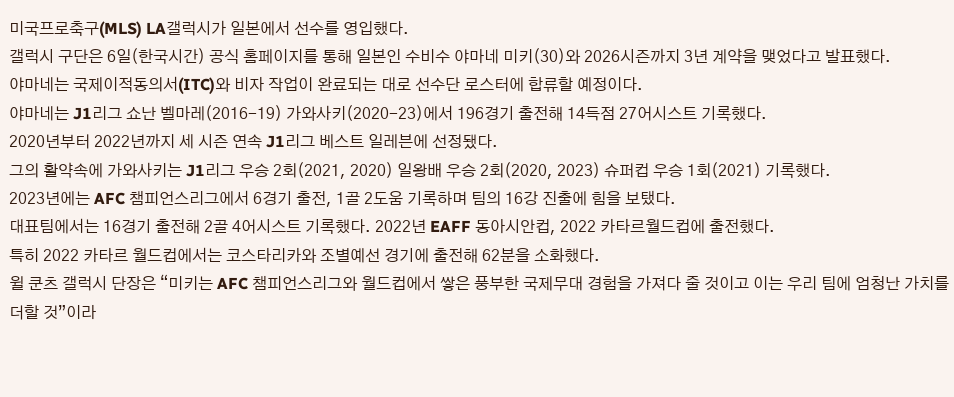미국프로축구(MLS) LA갤럭시가 일본에서 선수를 영입했다.
갤럭시 구단은 6일(한국시간) 공식 홈페이지를 통해 일본인 수비수 야마네 미키(30)와 2026시즌까지 3년 계약을 맺었다고 발표했다.
야마네는 국제이적동의서(ITC)와 비자 작업이 완료되는 대로 선수단 로스터에 합류할 예정이다.
야마네는 J1리그 쇼난 벨마레(2016-19) 가와사키(2020-23)에서 196경기 출전해 14득점 27어시스트 기록했다.
2020년부터 2022년까지 세 시즌 연속 J1리그 베스트 일레븐에 선정됐다.
그의 활약속에 가와사키는 J1리그 우승 2회(2021, 2020) 일왕배 우승 2회(2020, 2023) 슈퍼컵 우승 1회(2021) 기록했다.
2023년에는 AFC 챔피언스리그에서 6경기 출전, 1골 2도움 기록하며 팀의 16강 진출에 힘을 보탰다.
대표팀에서는 16경기 출전해 2골 4어시스트 기록했다. 2022년 EAFF 동아시안컵, 2022 카타르월드컵에 출전했다.
특히 2022 카타르 월드컵에서는 코스타리카와 조별예선 경기에 출전해 62분을 소화했다.
윌 쿤츠 갤럭시 단장은 “미키는 AFC 챔피언스리그와 월드컵에서 쌓은 풍부한 국제무대 경험을 가져다 줄 것이고 이는 우리 팀에 엄청난 가치를 더할 것”이라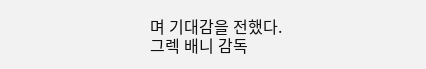며 기대감을 전했다.
그렉 배니 감독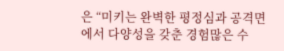은 “미키는 완벽한 평정심과 공격면에서 다양성을 갖춘 경험많은 수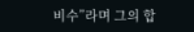비수”라며 그의 합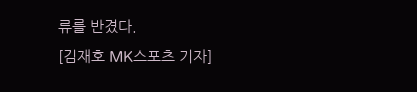류를 반겼다.
[김재호 MK스포츠 기자]